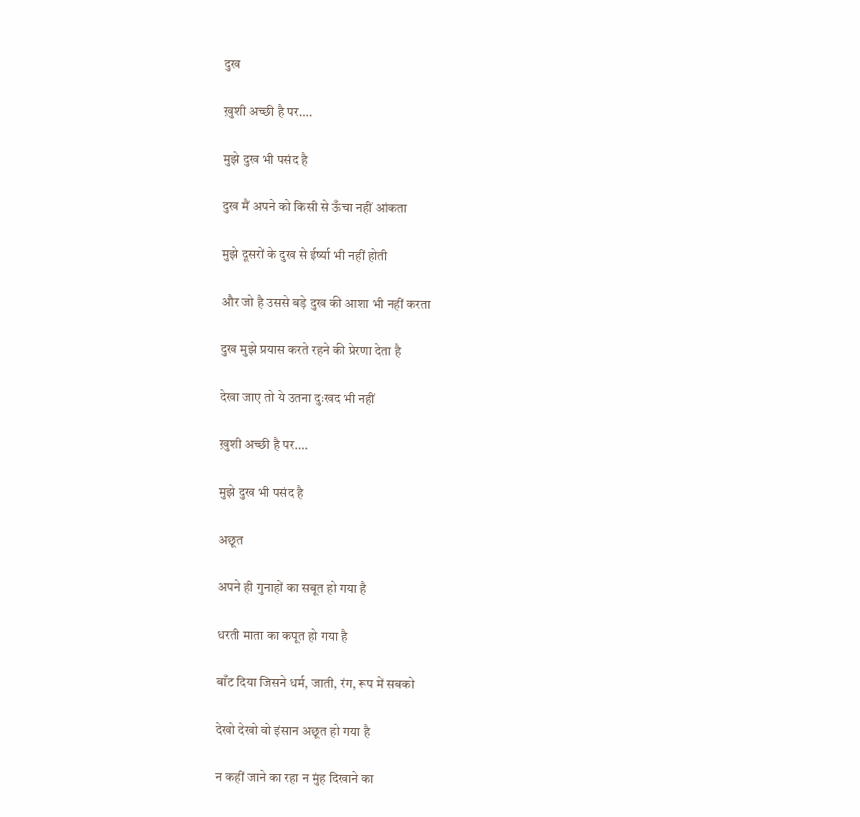दुख

ख़ुशी अच्छी है पर….

मुझे दुख भी पसंद है

दुख मैं अपने को किसी से ऊँचा नहीं आंकता

मुझे दूसरों के दुख से ईर्ष्या भी नहीं होती

और जो है उससे बड़े दुख की आशा भी नहीं करता

दुख मुझे प्रयास करते रहने की प्रेरणा देता है

देखा जाए तो ये उतना दुःखद भी नहीं

ख़ुशी अच्छी है पर….

मुझे दुख भी पसंद है

अछूत

अपने ही गुनाहों का सबूत हो गया है

धरती माता का कपूत हो गया है

बाँट दिया जिसने धर्म, जाती, रंग, रूप में सबको

देखो देखो वो इंसान अछूत हो गया है

न कहीं जाने का रहा न मुंह दिखाने का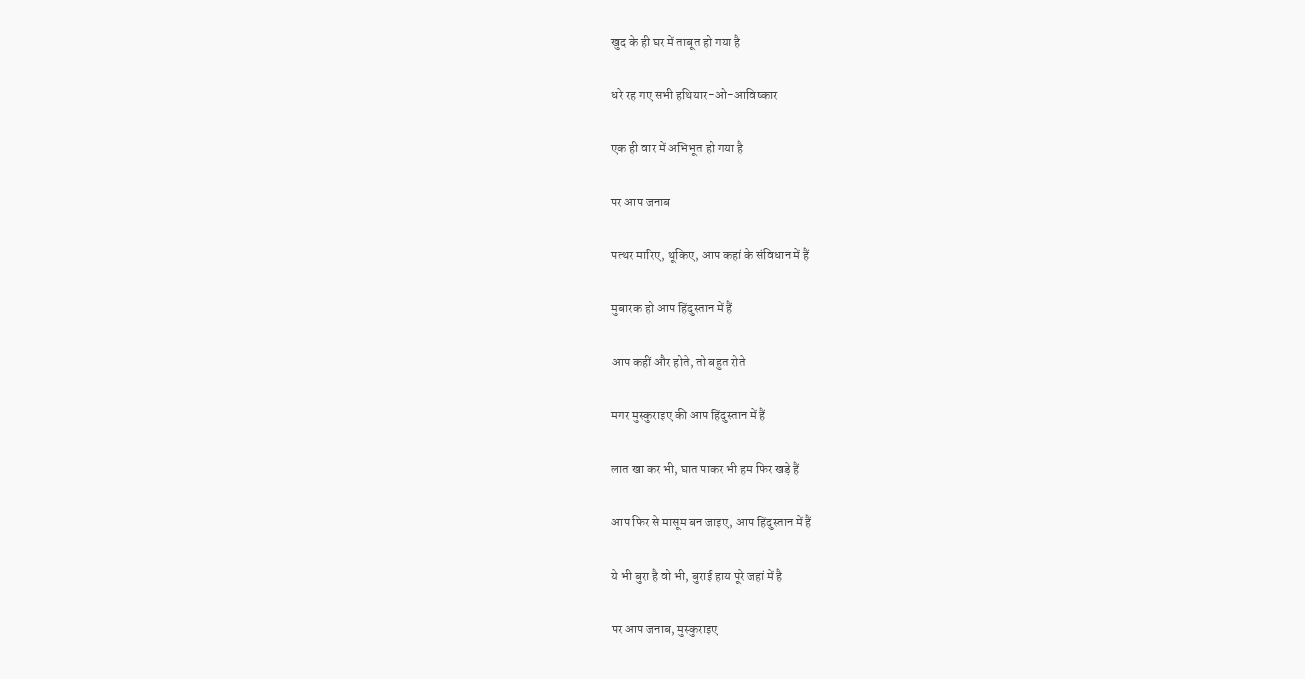खुद के ही घर में ताबूत हो गया है

धरे रह गए सभी हथियार-ओ-आविष्कार

एक ही वार में अभिभूत हो गया है

पर आप जनाब

पत्थर मारिए, थूकिए, आप कहां के संविधान में हैं

मुबारक हो आप हिंदुस्तान में हैं

आप कहीं और होते, तो बहुत रोते

मगर मुस्कुराइए की आप हिंदुस्तान में हैं

लात खा कर भी, घात पाकर भी हम फिर खड़े हैं

आप फिर से मासूम बन जाइए, आप हिंदुस्तान में हैं

ये भी बुरा है वो भी, बुराई हाय पूरे जहां में है

पर आप जनाब, मुस्कुराइए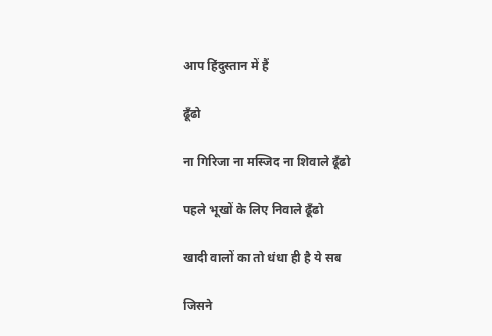आप हिंदुस्तान में हैं

ढूँढो

ना गिरिजा ना मस्जिद ना शिवाले ढूँढो

पहले भूखों के लिए निवाले ढूँढो

खादी वालों का तो धंधा ही है ये सब

जिसने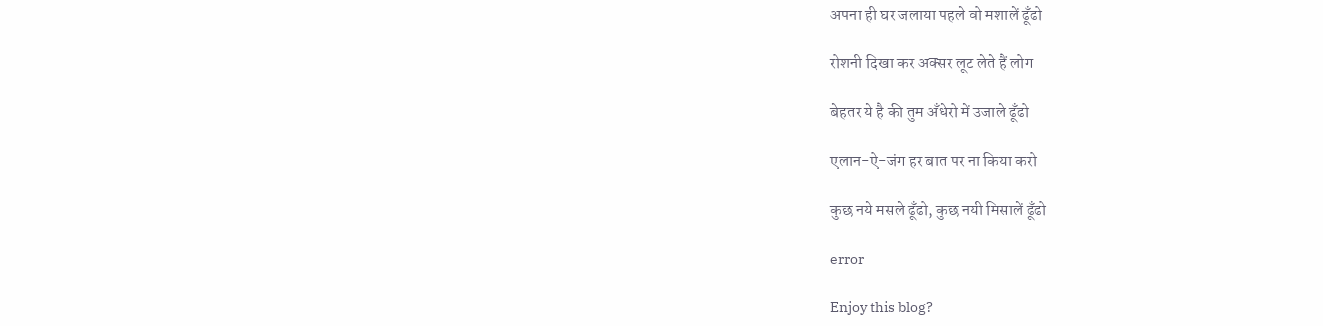अपना ही घर जलाया पहले वो मशालें ढूँढो

रोशनी दिखा कर अक्सर लूट लेते हैं लोग

बेहतर ये है की तुम अँधेरो में उजाले ढूँढो

एलान-ऐ-जंग हर बात पर ना किया करो

कुछ नये मसले ढूँढो, कुछ नयी मिसालें ढूँढो

error

Enjoy this blog?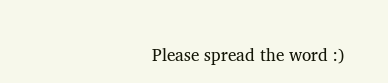Please spread the word :)